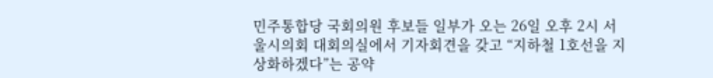민주통합당 국회의원 후보들 일부가 오는 26일 오후 2시 서울시의회 대회의실에서 기자회견을 갖고 “지하철 1호선을 지상화하겠다”는 공약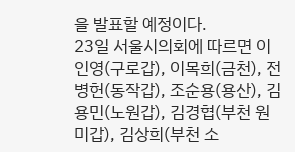을 발표할 예정이다.
23일 서울시의회에 따르면 이인영(구로갑), 이목희(금천), 전병헌(동작갑), 조순용(용산), 김용민(노원갑), 김경협(부천 원미갑), 김상희(부천 소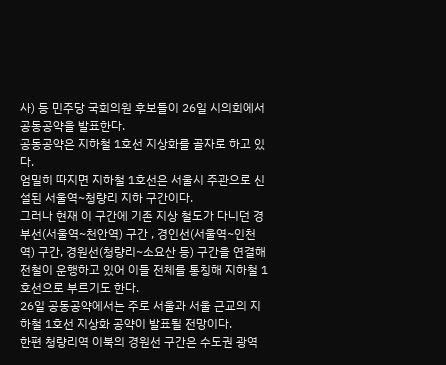사) 등 민주당 국회의원 후보들이 26일 시의회에서 공동공약을 발표한다.
공동공약은 지하철 1호선 지상화를 골자로 하고 있다.
엄밀히 따지면 지하철 1호선은 서울시 주관으로 신설된 서울역~청량리 지하 구간이다.
그러나 현재 이 구간에 기존 지상 철도가 다니던 경부선(서울역~천안역) 구간 , 경인선(서울역~인천역) 구간, 경원선(청량리~소요산 등) 구간을 연결해 전철이 운행하고 있어 이들 전체를 통칭해 지하철 1호선으로 부르기도 한다.
26일 공동공약에서는 주로 서울과 서울 근교의 지하철 1호선 지상화 공약이 발표될 전망이다.
한편 청량리역 이북의 경원선 구간은 수도권 광역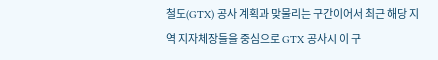철도(GTX) 공사 계획과 맞물리는 구간이어서 최근 해당 지역 지자체장들을 중심으로 GTX 공사시 이 구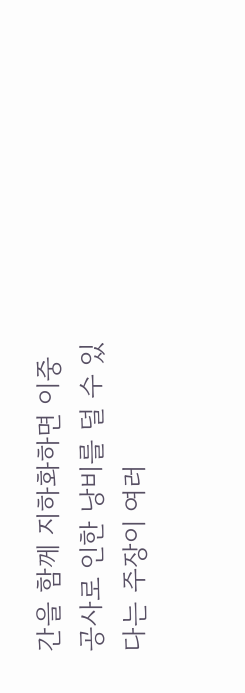간을 함께 지하화하면 이중 공사로 인한 낭비를 덜 수 있다는 주장이 여러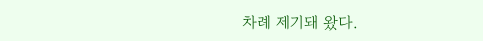차례 제기돼 왔다.